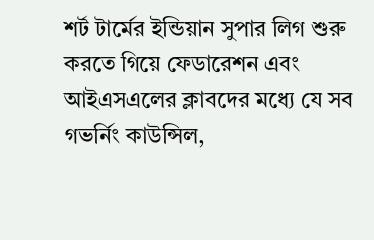শর্ট টার্মের ইন্ডিয়ান সুপার লিগ শুরু করতে গিয়ে ফেডারেশন এবং আইএসএলের ক্লাবদের মধ্যে যে সব গভর্নিং কাউন্সিল,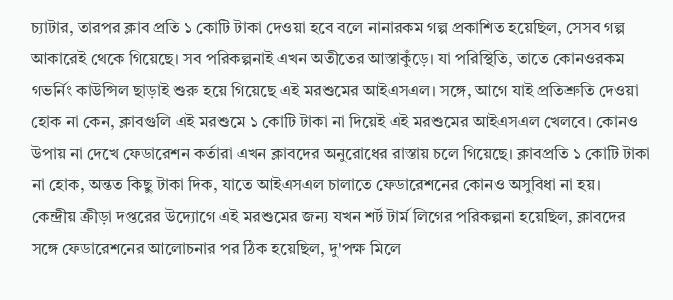চ্যাটার, তারপর ক্লাব প্রতি ১ কোটি টাকা দেওয়া হবে বলে নানারকম গল্প প্রকাশিত হয়েছিল, সেসব গল্প আকারেই থেকে গিয়েছে। সব পরিকল্পনাই এখন অতীতের আস্তাকুঁড়ে। যা পরিস্থিতি, তাতে কোনওরকম গভর্নিং কাউন্সিল ছাড়াই শুরু হয়ে গিয়েছে এই মরশুমের আইএসএল। সঙ্গে, আগে যাই প্রতিশ্রুতি দেওয়া হোক না কেন, ক্লাবগুলি এই মরশুমে ১ কোটি টাকা না দিয়েই এই মরশুমের আইএসএল খেলবে। কোনও উপায় না দেখে ফেডারেশন কর্তারা এখন ক্লাবদের অনুরোধের রাস্তায় চলে গিয়েছে। ক্লাবপ্রতি ১ কোটি টাকা না হোক, অন্তত কিছু টাকা দিক, যাতে আইএসএল চালাতে ফেডারেশনের কোনও অসুবিধা না হয়।
কেন্দ্রীয় ক্রীড়া দপ্তরের উদ্যোগে এই মরশুমের জন্য যখন শর্ট টার্ম লিগের পরিকল্পনা হয়েছিল, ক্লাবদের সঙ্গে ফেডারেশনের আলোচনার পর ঠিক হয়েছিল, দু'পক্ষ মিলে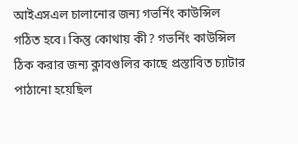আইএসএল চালানোর জন্য গভর্নিং কাউন্সিল গঠিত হবে। কিন্তু কোথায় কী? গভর্নিং কাউন্সিল ঠিক করার জন্য ক্লাবগুলির কাছে প্রস্তাবিত চ্যাটার পাঠানো হয়েছিল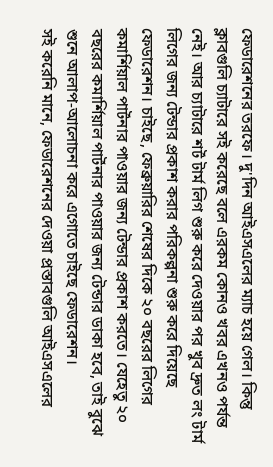ফেডারেশনের তরফে। দু'দিন আইএসএলের ম্যাচ হয়ে গেল। কিন্তু ক্লাবগুলি চ্যাটারে সই করেছে বলে এরকম কোনও খবর এখনও পর্যন্ত নেই। আর চ্যাটারে শর্ট টার্ম লিগ শুরু করে দেওয়ার পর খুব দ্রুত লং টার্ম লিগের জন্য টেন্ডার প্রকাশ করার পরিকল্পনা শুরু করে দিয়েছে ফেডারেশন। চাইছে, ফেব্রুয়ারির শেষের দিকে ২০ বছরের লিগের কমার্শিয়াল পার্টনার পাওয়ার জন্য টেন্ডার প্রকাশ করতে। যেহেতু ২০ বছরের কমার্শিয়াল পার্টনার পাওয়ার জন্য টেন্ডার ডাকা হবে, তাই বুঝে শুনে আলাপ-আলোচনা করে এগোতে চাইছে ফেডারেশন।
সই করেনি মানে, ফেডারেশনের দেওয়া প্রস্তাবগুলি আইএসএলের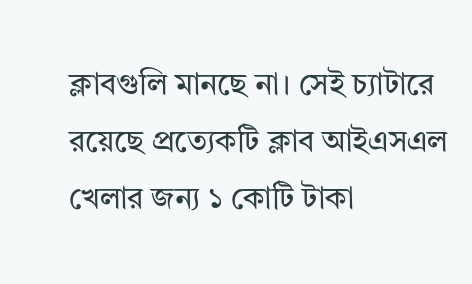ক্লাবগুলি মানছে না। সেই চ্যাটারে রয়েছে প্রত্যেকটি ক্লাব আইএসএল খেলার জন্য ১ কোটি টাকা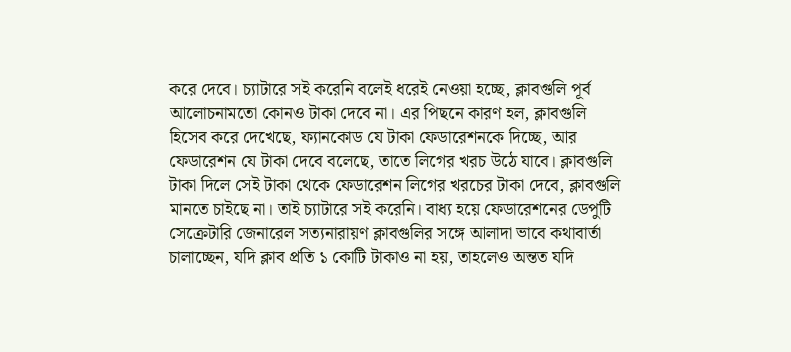করে দেবে। চ্যাটারে সই করেনি বলেই ধরেই নেওয়া হচ্ছে, ক্লাবগুলি পূর্ব আলোচনামতো কোনও টাকা দেবে না। এর পিছনে কারণ হল, ক্লাবগুলি হিসেব করে দেখেছে, ফ্যানকোড যে টাকা ফেডারেশনকে দিচ্ছে, আর ফেডারেশন যে টাকা দেবে বলেছে, তাতে লিগের খরচ উঠে যাবে। ক্লাবগুলি টাকা দিলে সেই টাকা থেকে ফেডারেশন লিগের খরচের টাকা দেবে, ক্লাবগুলি মানতে চাইছে না। তাই চ্যাটারে সই করেনি। বাধ্য হয়ে ফেডারেশনের ডেপুটি সেক্রেটারি জেনারেল সত্যনারায়ণ ক্লাবগুলির সঙ্গে আলাদা ভাবে কথাবার্তা চালাচ্ছেন, যদি ক্লাব প্রতি ১ কোটি টাকাও না হয়, তাহলেও অন্তত যদি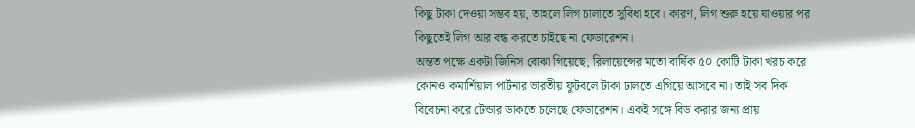কিছু টাকা দেওয়া সম্ভব হয়, তাহলে লিগ চালাতে সুবিধা হবে। কারণ, লিগ শুরু হয়ে যাওয়ার পর কিছুতেই লিগ আর বন্ধ করতে চাইছে না ফেডারেশন।
অন্তত পক্ষে একটা জিনিস বোঝা গিয়েছে, রিলায়েন্সের মতো বার্ষিক ৫০ কোটি টাকা খরচ করে কোনও কমার্শিয়াল পার্টনার ভারতীয় ফুটবলে টাকা ঢালতে এগিয়ে আসবে না। তাই সব দিক বিবেচনা করে টেন্ডার ডাকতে চলেছে ফেডারেশন। একই সঙ্গে বিড করার জন্য প্রায়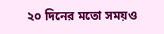২০ দিনের মতো সময়ও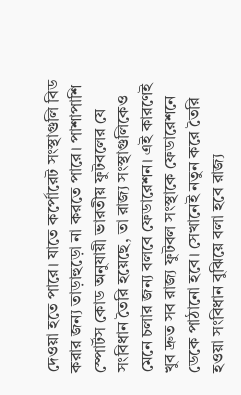দেওয়া হতে পারে। যাতে কর্পোরেট সংস্থাগুলি বিড করার জন্য তাড়াহুড়ো না করতে পারে। পাশাপাশি স্পোর্টস কোড অনুযায়ী ভারতীয় ফুটবলের যে সংবিধান তৈরি হয়েছে, তা রাজ্য সংস্থাগুলিকেও মেনে চলার জন্য বলবে ফেডারেশন। এই কারণেই খুব দ্রুত সব রাজ্য ফুটবল সংস্থাকে ফেডারেশনে ডেকে পাঠানো হবে। সেখানেই নতুন করে তৈরি হওয়া সংবিধান বুঝিয়ে বলা হবে রাজ্য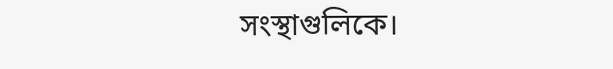সংস্থাগুলিকে।